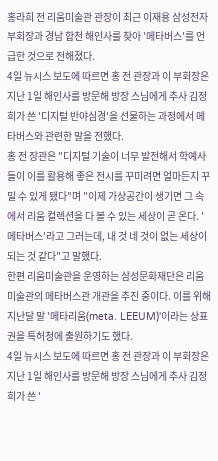홍라희 전 리움미술관 관장이 최근 이재용 삼성전자 부회장과 경남 합천 해인사를 찾아 '메타버스'를 언급한 것으로 전해졌다.
4일 뉴시스 보도에 따르면 홍 전 관장과 이 부회장은 지난 1일 해인사를 방문해 방장 스님에게 추사 김정희가 쓴 '디지털 반야심경'을 선물하는 과정에서 메타버스와 관련한 말을 전했다.
홍 전 장관은 "디지털 기술이 너무 발전해서 학예사들이 이를 활용해 좋은 전시를 꾸미려면 얼마든지 꾸밀 수 있게 됐다"며 "이제 가상공간이 생기면 그 속에서 리움 컬렉션을 다 볼 수 있는 세상이 곧 온다. '메타버스'라고 그러는데, 내 것 네 것이 없는 세상이 되는 것 같다"고 말했다.
한편 리움미술관을 운영하는 삼성문화재단은 리움미술관의 메타버스관 개관을 추진 중이다. 이를 위해 지난달 말 '메타리움(meta. LEEUM)'이라는 상표권을 특허청에 출원하기도 했다.
4일 뉴시스 보도에 따르면 홍 전 관장과 이 부회장은 지난 1일 해인사를 방문해 방장 스님에게 추사 김정희가 쓴 '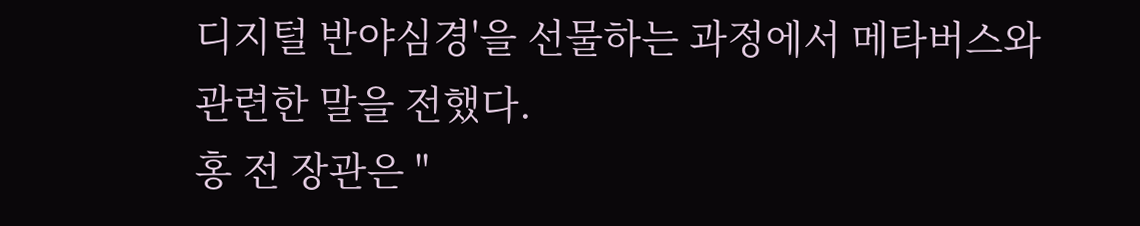디지털 반야심경'을 선물하는 과정에서 메타버스와 관련한 말을 전했다.
홍 전 장관은 "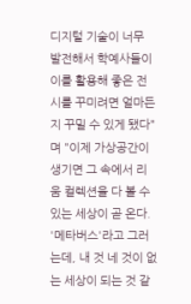디지털 기술이 너무 발전해서 학예사들이 이를 활용해 좋은 전시를 꾸미려면 얼마든지 꾸밀 수 있게 됐다"며 "이제 가상공간이 생기면 그 속에서 리움 컬렉션을 다 볼 수 있는 세상이 곧 온다. '메타버스'라고 그러는데, 내 것 네 것이 없는 세상이 되는 것 같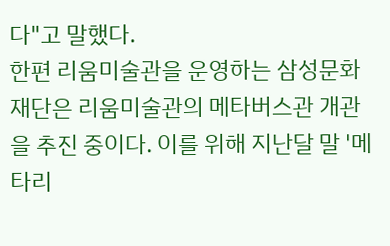다"고 말했다.
한편 리움미술관을 운영하는 삼성문화재단은 리움미술관의 메타버스관 개관을 추진 중이다. 이를 위해 지난달 말 '메타리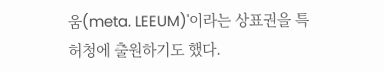움(meta. LEEUM)'이라는 상표권을 특허청에 출원하기도 했다.